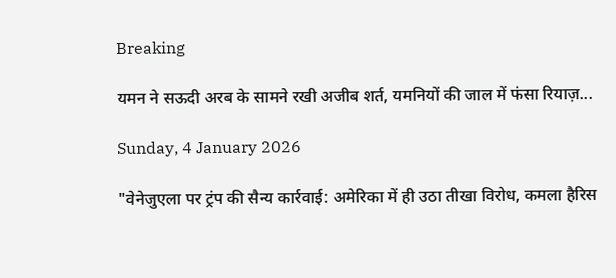Breaking

यमन ने सऊदी अरब के सामने रखी अजीब शर्त, यमनियों की जाल में फंसा रियाज़...

Sunday, 4 January 2026

"वेनेजुएला पर ट्रंप की सैन्य कार्रवाई: अमेरिका में ही उठा तीखा विरोध, कमला हैरिस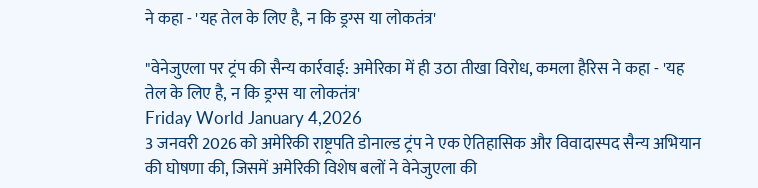ने कहा - 'यह तेल के लिए है, न कि ड्रग्स या लोकतंत्र'

"वेनेजुएला पर ट्रंप की सैन्य कार्रवाई: अमेरिका में ही उठा तीखा विरोध, कमला हैरिस ने कहा - 'यह तेल के लिए है, न कि ड्रग्स या लोकतंत्र'
Friday World January 4,2026
3 जनवरी 2026 को अमेरिकी राष्ट्रपति डोनाल्ड ट्रंप ने एक ऐतिहासिक और विवादास्पद सैन्य अभियान की घोषणा की, जिसमें अमेरिकी विशेष बलों ने वेनेजुएला की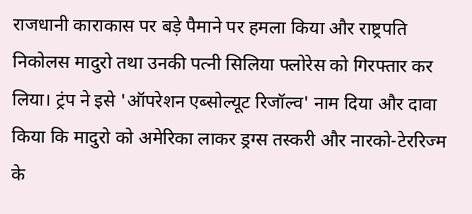राजधानी काराकास पर बड़े पैमाने पर हमला किया और राष्ट्रपति निकोलस मादुरो तथा उनकी पत्नी सिलिया फ्लोरेस को गिरफ्तार कर लिया। ट्रंप ने इसे 'ऑपरेशन एब्सोल्यूट रिजॉल्व' नाम दिया और दावा किया कि मादुरो को अमेरिका लाकर ड्रग्स तस्करी और नारको-टेररिज्म के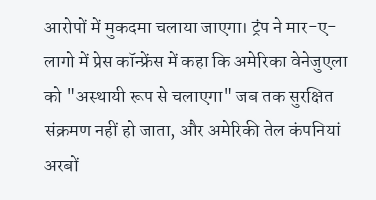आरोपों में मुकदमा चलाया जाएगा। ट्रंप ने मार-ए-लागो में प्रेस कॉन्फ्रेंस में कहा कि अमेरिका वेनेजुएला को "अस्थायी रूप से चलाएगा" जब तक सुरक्षित संक्रमण नहीं हो जाता, और अमेरिकी तेल कंपनियां अरबों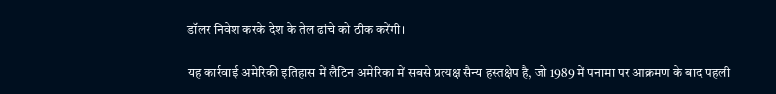डॉलर निवेश करके देश के तेल ढांचे को ठीक करेंगी।

यह कार्रवाई अमेरिकी इतिहास में लैटिन अमेरिका में सबसे प्रत्यक्ष सैन्य हस्तक्षेप है, जो 1989 में पनामा पर आक्रमण के बाद पहली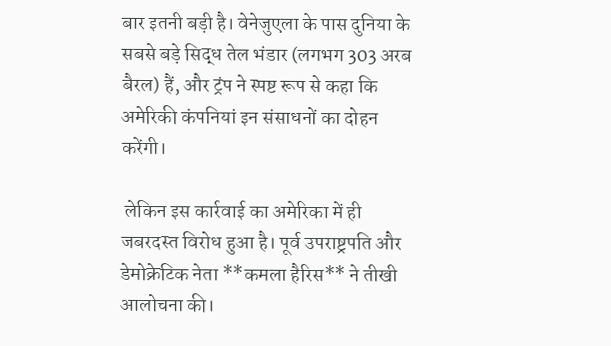बार इतनी बड़ी है। वेनेजुएला के पास दुनिया के सबसे बड़े सिद्ध तेल भंडार (लगभग 303 अरब बैरल) हैं, और ट्रंप ने स्पष्ट रूप से कहा कि अमेरिकी कंपनियां इन संसाधनों का दोहन करेंगी।

 लेकिन इस कार्रवाई का अमेरिका में ही जबरदस्त विरोध हुआ है। पूर्व उपराष्ट्रपति और डेमोक्रेटिक नेता **कमला हैरिस** ने तीखी आलोचना की।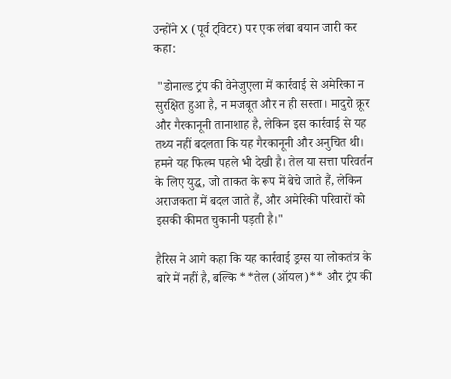उन्होंने X (पूर्व ट्विटर) पर एक लंबा बयान जारी कर कहा:

 "डोनाल्ड ट्रंप की वेनेजुएला में कार्रवाई से अमेरिका न सुरक्षित हुआ है, न मजबूत और न ही सस्ता। मादुरो क्रूर और गैरकानूनी तानाशाह है, लेकिन इस कार्रवाई से यह तथ्य नहीं बदलता कि यह गैरकानूनी और अनुचित थी। हमने यह फिल्म पहले भी देखी है। तेल या सत्ता परिवर्तन के लिए युद्ध, जो ताकत के रूप में बेचे जाते हैं, लेकिन अराजकता में बदल जाते हैं, और अमेरिकी परिवारों को इसकी कीमत चुकानी पड़ती है।"

हैरिस ने आगे कहा कि यह कार्रवाई ड्रग्स या लोकतंत्र के बारे में नहीं है, बल्कि **तेल (ऑयल)** और ट्रंप की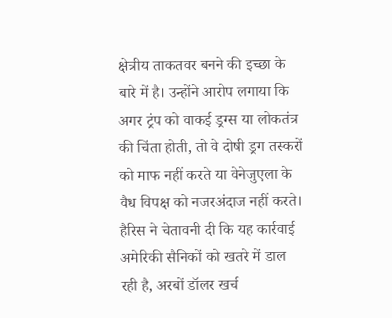क्षेत्रीय ताकतवर बनने की इच्छा के बारे में है। उन्होंने आरोप लगाया कि अगर ट्रंप को वाकई ड्रग्स या लोकतंत्र की चिंता होती, तो वे दोषी ड्रग तस्करों को माफ नहीं करते या वेनेजुएला के वैध विपक्ष को नजरअंदाज नहीं करते। हैरिस ने चेतावनी दी कि यह कार्रवाई अमेरिकी सैनिकों को खतरे में डाल रही है, अरबों डॉलर खर्च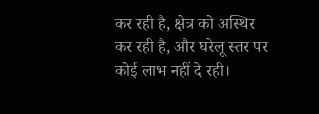कर रही है, क्षेत्र को अस्थिर कर रही है, और घरेलू स्तर पर कोई लाभ नहीं दे रही।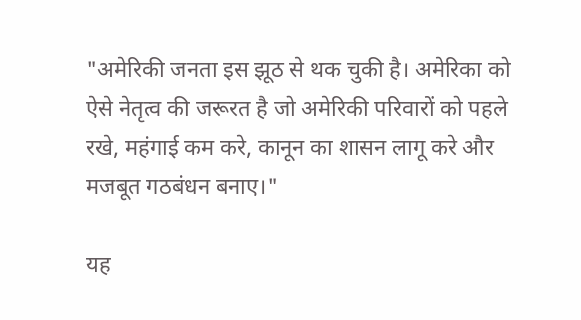"अमेरिकी जनता इस झूठ से थक चुकी है। अमेरिका को ऐसे नेतृत्व की जरूरत है जो अमेरिकी परिवारों को पहले रखे, महंगाई कम करे, कानून का शासन लागू करे और मजबूत गठबंधन बनाए।"

यह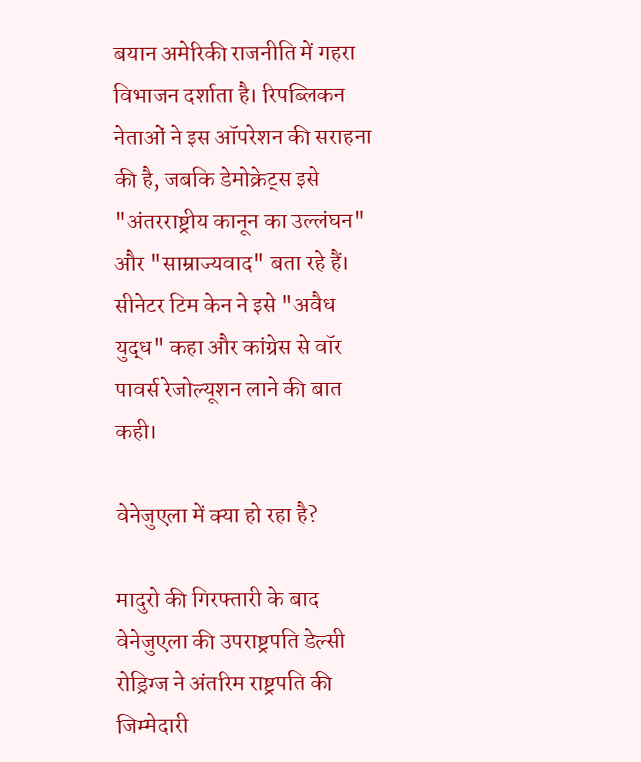बयान अमेरिकी राजनीति में गहरा विभाजन दर्शाता है। रिपब्लिकन नेताओं ने इस ऑपरेशन की सराहना की है, जबकि डेमोक्रेट्स इसे "अंतरराष्ट्रीय कानून का उल्लंघन" और "साम्राज्यवाद" बता रहे हैं। सीनेटर टिम केन ने इसे "अवैध युद्ध" कहा और कांग्रेस से वॉर पावर्स रेजोल्यूशन लाने की बात कही।

वेनेजुएला में क्या हो रहा है?

मादुरो की गिरफ्तारी के बाद वेनेजुएला की उपराष्ट्रपति डेल्सी रोड्रिग्ज ने अंतरिम राष्ट्रपति की जिम्मेदारी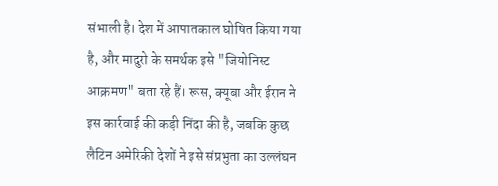संभाली है। देश में आपातकाल घोषित किया गया है, और मादुरो के समर्थक इसे "जियोनिस्ट आक्रमण" बता रहे हैं। रूस, क्यूबा और ईरान ने इस कार्रवाई की कड़ी निंदा की है, जबकि कुछ लैटिन अमेरिकी देशों ने इसे संप्रभुता का उल्लंघन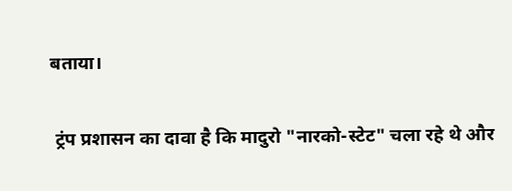बताया।

 ट्रंप प्रशासन का दावा है कि मादुरो "नारको-स्टेट" चला रहे थे और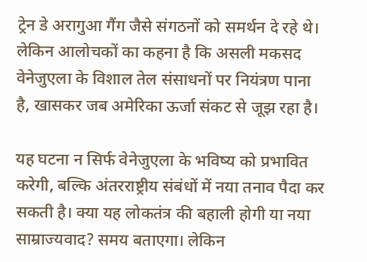ट्रेन डे अरागुआ गैंग जैसे संगठनों को समर्थन दे रहे थे। लेकिन आलोचकों का कहना है कि असली मकसद वेनेजुएला के विशाल तेल संसाधनों पर नियंत्रण पाना है, खासकर जब अमेरिका ऊर्जा संकट से जूझ रहा है।

यह घटना न सिर्फ वेनेजुएला के भविष्य को प्रभावित करेगी, बल्कि अंतरराष्ट्रीय संबंधों में नया तनाव पैदा कर सकती है। क्या यह लोकतंत्र की बहाली होगी या नया साम्राज्यवाद? समय बताएगा। लेकिन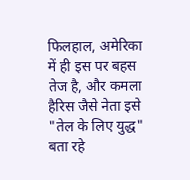फिलहाल, अमेरिका में ही इस पर बहस तेज है, और कमला हैरिस जैसे नेता इसे "तेल के लिए युद्ध" बता रहे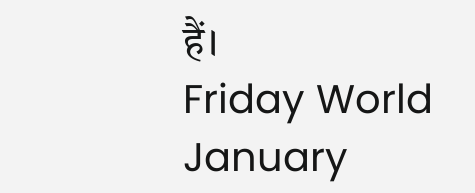हैं।
Friday World January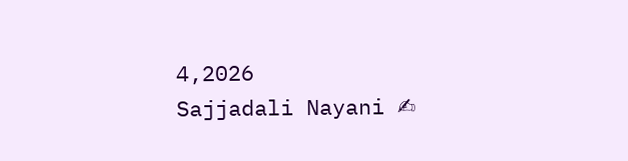4,2026
Sajjadali Nayani ✍